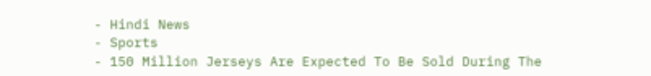- Hindi News
- Sports
- 150 Million Jerseys Are Expected To Be Sold During The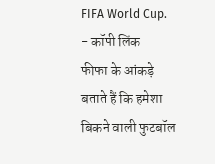FIFA World Cup.
- कॉपी लिंक
फीफा के आंकड़े बताते हैं कि हमेशा बिकने वाली फुटबॉल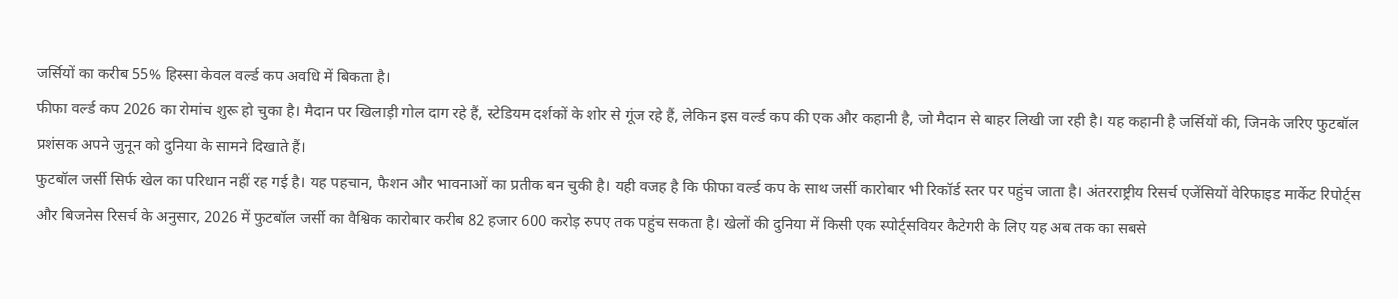जर्सियों का करीब 55% हिस्सा केवल वर्ल्ड कप अवधि में बिकता है।
फीफा वर्ल्ड कप 2026 का रोमांच शुरू हो चुका है। मैदान पर खिलाड़ी गोल दाग रहे हैं, स्टेडियम दर्शकों के शोर से गूंज रहे हैं, लेकिन इस वर्ल्ड कप की एक और कहानी है, जो मैदान से बाहर लिखी जा रही है। यह कहानी है जर्सियों की, जिनके जरिए फुटबॉल प्रशंसक अपने जुनून को दुनिया के सामने दिखाते हैं।
फुटबॉल जर्सी सिर्फ खेल का परिधान नहीं रह गई है। यह पहचान, फैशन और भावनाओं का प्रतीक बन चुकी है। यही वजह है कि फीफा वर्ल्ड कप के साथ जर्सी कारोबार भी रिकॉर्ड स्तर पर पहुंच जाता है। अंतरराष्ट्रीय रिसर्च एजेंसियों वेरिफाइड मार्केट रिपोर्ट्स और बिजनेस रिसर्च के अनुसार, 2026 में फुटबॉल जर्सी का वैश्विक कारोबार करीब 82 हजार 600 करोड़ रुपए तक पहुंच सकता है। खेलों की दुनिया में किसी एक स्पोर्ट्सवियर कैटेगरी के लिए यह अब तक का सबसे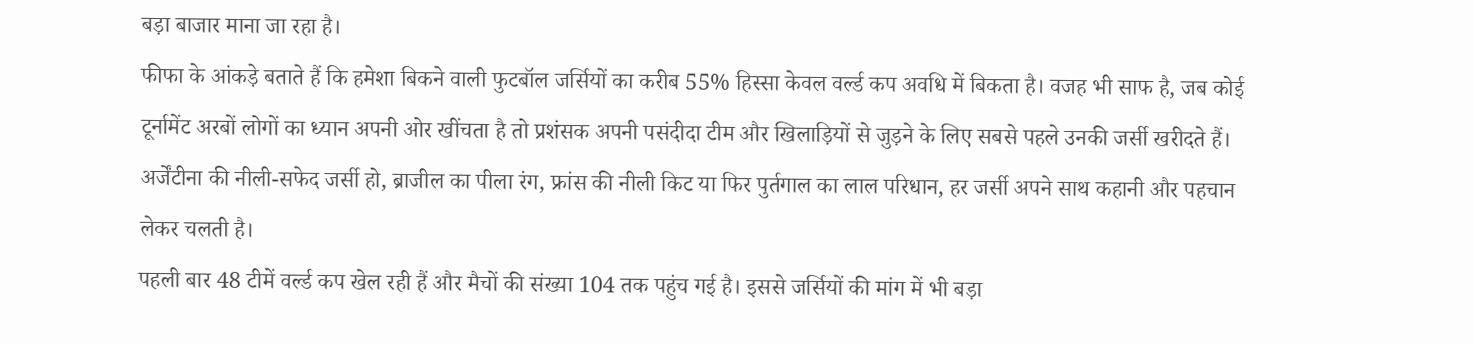बड़ा बाजार माना जा रहा है।
फीफा के आंकड़े बताते हैं कि हमेशा बिकने वाली फुटबॉल जर्सियों का करीब 55% हिस्सा केवल वर्ल्ड कप अवधि में बिकता है। वजह भी साफ है, जब कोई टूर्नामेंट अरबों लोगों का ध्यान अपनी ओर खींचता है तो प्रशंसक अपनी पसंदीदा टीम और खिलाड़ियों से जुड़ने के लिए सबसे पहले उनकी जर्सी खरीदते हैं। अर्जेंटीना की नीली-सफेद जर्सी हो, ब्राजील का पीला रंग, फ्रांस की नीली किट या फिर पुर्तगाल का लाल परिधान, हर जर्सी अपने साथ कहानी और पहचान लेकर चलती है।
पहली बार 48 टीमें वर्ल्ड कप खेल रही हैं और मैचों की संख्या 104 तक पहुंच गई है। इससे जर्सियों की मांग में भी बड़ा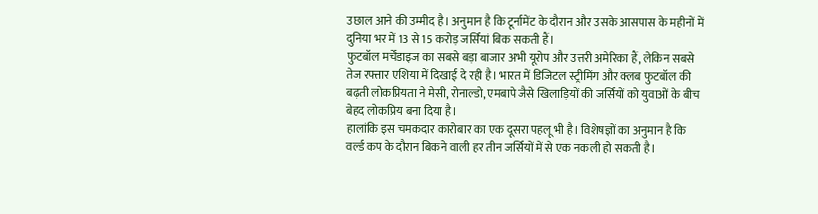उछाल आने की उम्मीद है। अनुमान है कि टूर्नामेंट के दौरान और उसके आसपास के महीनों में दुनिया भर में 13 से 15 करोड़ जर्सियां बिक सकती हैं।
फुटबॉल मर्चेंडाइज का सबसे बड़ा बाजार अभी यूरोप और उत्तरी अमेरिका हैं, लेकिन सबसे तेज रफ्तार एशिया में दिखाई दे रही है। भारत में डिजिटल स्ट्रीमिंग और क्लब फुटबॉल की बढ़ती लोकप्रियता ने मेसी, रोनाल्डो, एमबापे जैसे खिलाड़ियों की जर्सियों को युवाओं के बीच बेहद लोकप्रिय बना दिया है।
हालांकि इस चमकदार कारोबार का एक दूसरा पहलू भी है। विशेषज्ञों का अनुमान है कि वर्ल्ड कप के दौरान बिकने वाली हर तीन जर्सियों में से एक नकली हो सकती है।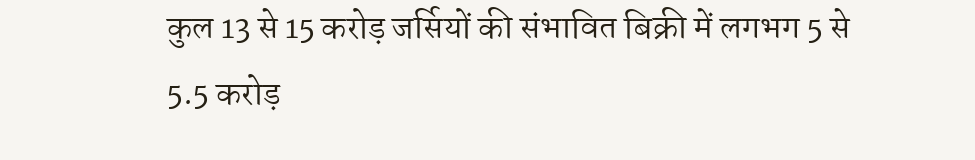कुल 13 से 15 करोड़ जर्सियों की संभावित बिक्री में लगभग 5 से 5.5 करोड़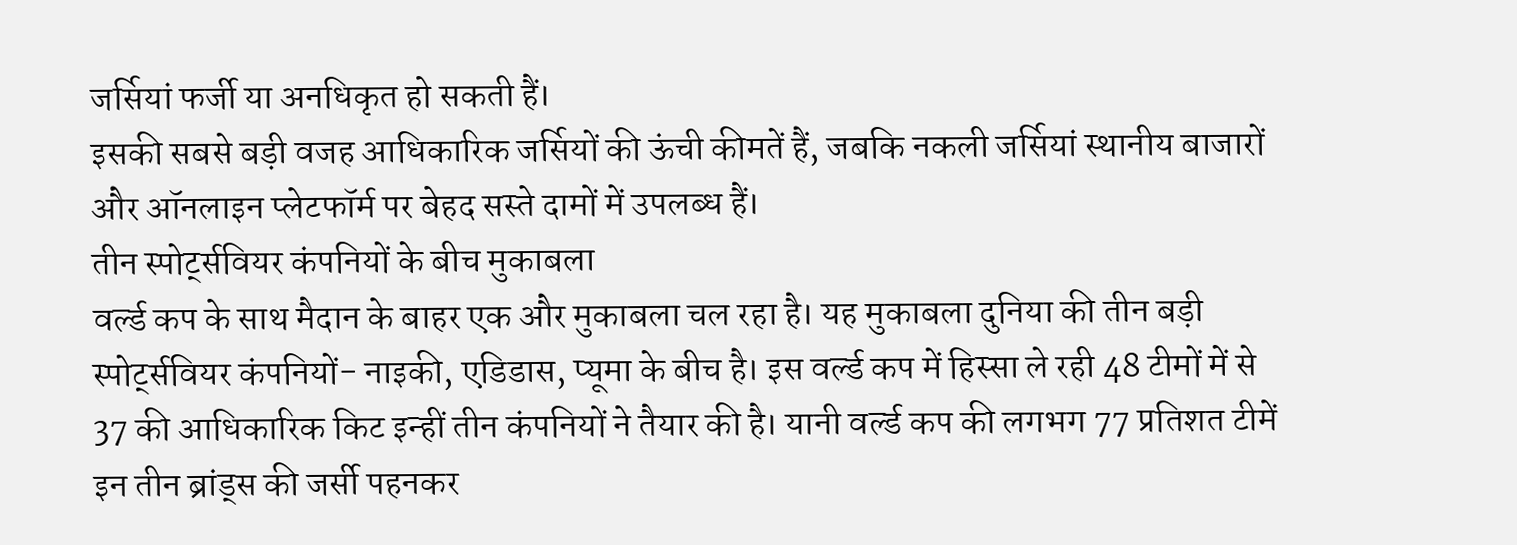जर्सियां फर्जी या अनधिकृत हो सकती हैं।
इसकी सबसे बड़ी वजह आधिकारिक जर्सियों की ऊंची कीमतें हैं, जबकि नकली जर्सियां स्थानीय बाजारों और ऑनलाइन प्लेटफॉर्म पर बेहद सस्ते दामों में उपलब्ध हैं।
तीन स्पोर्ट्सवियर कंपनियों के बीच मुकाबला
वर्ल्ड कप के साथ मैदान के बाहर एक और मुकाबला चल रहा है। यह मुकाबला दुनिया की तीन बड़ी स्पोर्ट्सवियर कंपनियों- नाइकी, एडिडास, प्यूमा के बीच है। इस वर्ल्ड कप में हिस्सा ले रही 48 टीमों में से 37 की आधिकारिक किट इन्हीं तीन कंपनियों ने तैयार की है। यानी वर्ल्ड कप की लगभग 77 प्रतिशत टीमें इन तीन ब्रांड्स की जर्सी पहनकर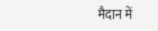मैदान में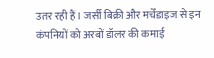उतर रही हैं। जर्सी बिक्री और मर्चेंडाइज से इन कंपनियों को अरबों डॉलर की कमाई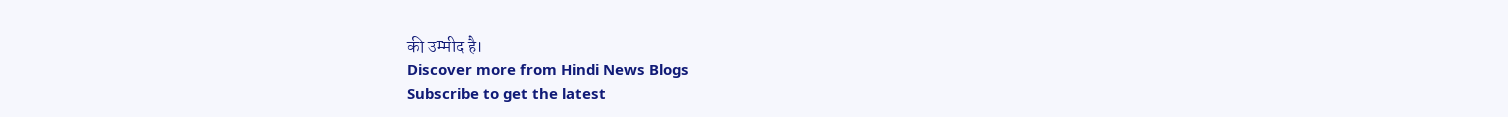की उम्मीद है।
Discover more from Hindi News Blogs
Subscribe to get the latest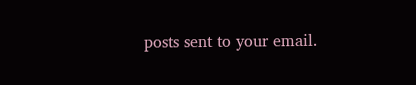posts sent to your email.